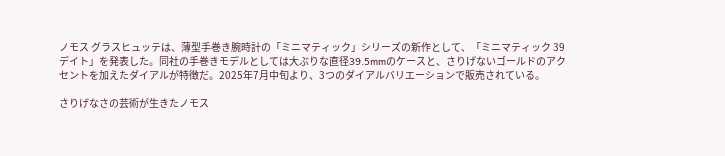ノモス グラスヒュッテは、薄型手巻き腕時計の「ミニマティック」シリーズの新作として、「ミニマティック 39 デイト」を発表した。同社の手巻きモデルとしては大ぶりな直径39.5mmのケースと、さりげないゴールドのアクセントを加えたダイアルが特徴だ。2025年7月中旬より、3つのダイアルバリエーションで販売されている。

さりげなさの芸術が生きたノモス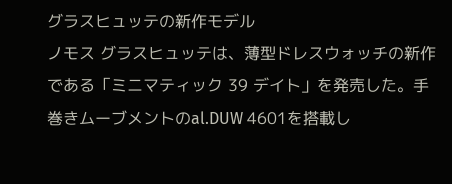グラスヒュッテの新作モデル
ノモス グラスヒュッテは、薄型ドレスウォッチの新作である「ミニマティック 39 デイト」を発売した。手巻きムーブメントのal.DUW 4601を搭載し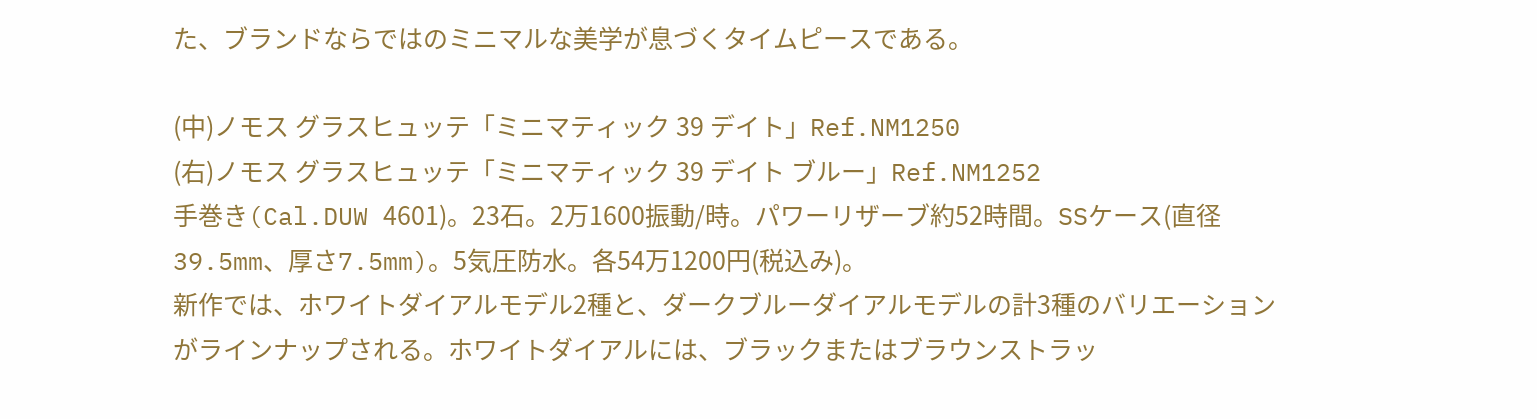た、ブランドならではのミニマルな美学が息づくタイムピースである。

(中)ノモス グラスヒュッテ「ミニマティック 39 デイト」Ref.NM1250
(右)ノモス グラスヒュッテ「ミニマティック 39 デイト ブルー」Ref.NM1252
手巻き(Cal.DUW 4601)。23石。2万1600振動/時。パワーリザーブ約52時間。SSケース(直径39.5mm、厚さ7.5mm)。5気圧防水。各54万1200円(税込み)。
新作では、ホワイトダイアルモデル2種と、ダークブルーダイアルモデルの計3種のバリエーションがラインナップされる。ホワイトダイアルには、ブラックまたはブラウンストラッ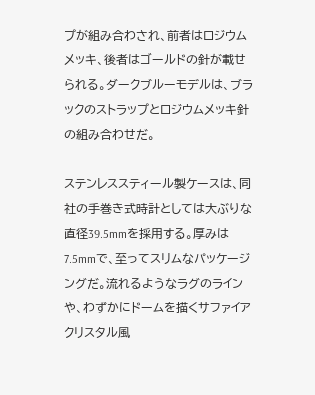プが組み合わされ、前者はロジウムメッキ、後者はゴールドの針が載せられる。ダークブルーモデルは、ブラックのストラップとロジウムメッキ針の組み合わせだ。

ステンレススティール製ケースは、同社の手巻き式時計としては大ぶりな直径39.5mmを採用する。厚みは7.5mmで、至ってスリムなパッケージングだ。流れるようなラグのラインや、わずかにドームを描くサファイアクリスタル風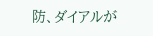防、ダイアルが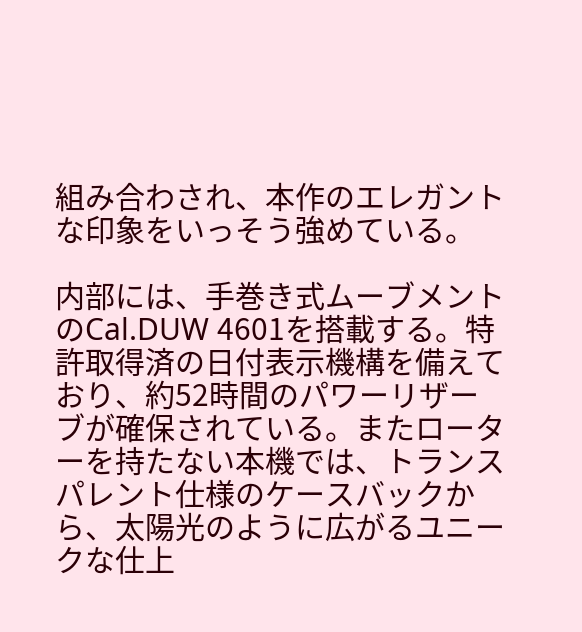組み合わされ、本作のエレガントな印象をいっそう強めている。

内部には、手巻き式ムーブメントのCal.DUW 4601を搭載する。特許取得済の日付表示機構を備えており、約52時間のパワーリザーブが確保されている。またローターを持たない本機では、トランスパレント仕様のケースバックから、太陽光のように広がるユニークな仕上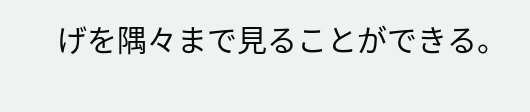げを隅々まで見ることができる。